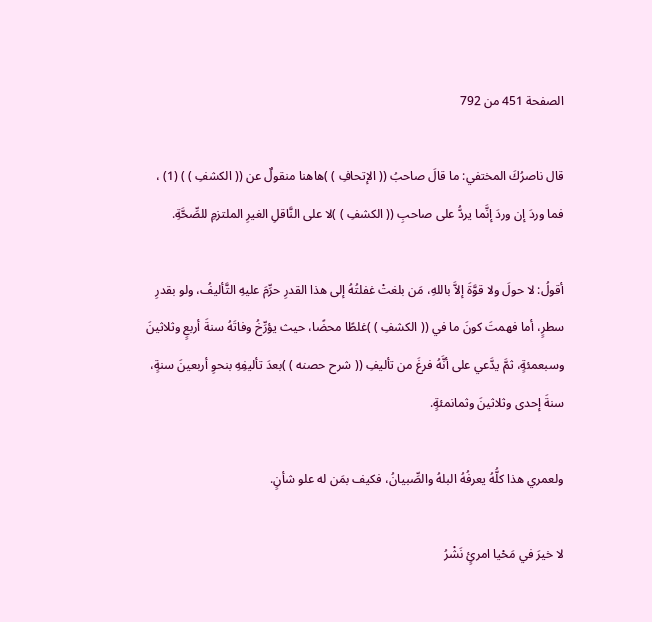الصفحة 451 من 792

قال ناصرُكَ المختفي: ما قالَ صاحبُ (( الإتحافِ ) )هاهنا منقولٌ عن (( الكشفِ ) ) (1) ، فما وردَ إن وردَ إنَّما يردُّ على صاحبِ (( الكشفِ ) )لا على النَّاقلِ الغيرِ الملتزمِ للصِّحَّةِ.

أقولُ: لا حولَ ولا قوَّةَ إلاَّ باللهِ، مَن بلغتْ غفلتُهُ إلى هذا القدرِ حرِّمَ عليهِ التَّأليفُ، ولو بقدرِ سطرٍ، أما فهمتَ كونَ ما في (( الكشفِ ) )غلطًا محضًا، حيث يؤرِّخُ وفاتَهُ سنةَ أربعٍ وثلاثينَ وسبعمئةٍ، ثمَّ يدَّعي على أنَّهُ فرغَ من تأليفِ (( شرح حصنه ) )بعدَ تأليفِهِ بنحوِ أربعينَ سنةٍ، سنةَ إحدى وثلاثينَ وثمانمئةٍ.

ولعمري هذا كلُّهُ يعرفُهُ البلهُ والصِّبيانُ، فكيف بمَن له علو شأنٍ.

لا خيرَ في مَحْيا امرئٍ نَشْرُ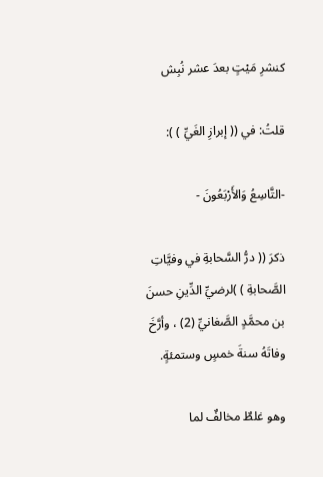كنشرِ مَيْتٍ بعدَ عشر نُبِش

قلتُ: في (( إبرازِ الغَيِّ ) ):

-التَّاسِعُ وَالأَرْبَعُونَ -

ذكرَ (( درُّ السَّحابةِ في وفيَّاتِ الصَّحابةِ ) )لرضيِّ الدِّينِ حسنَ بن محمَّدٍ الصَّغانيِّ (2) ، وأرَّخَ وفاتَهُ سنةَ خمسٍ وستمئةٍ.

وهو غلطٌ مخالفٌ لما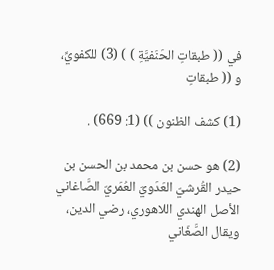في (( طبقاتِ الحَنَفيَّةِ ) ) (3) للكفويِّ، و (( طبقاتِ

(1) كشف الظنون )) (1: 669) .

(2) هو حسن بن محمد بن الحسن بن حيدر القُرشيّ العَدَويّ العُمَريّ الصَّاغاني الأصل الهندي اللاهوري، رضي الدين، ويقال الصَّغَاني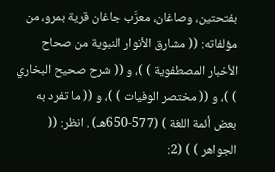بفتحتين، وصاغان، معرَّب جاغان قرية بمرو، من مؤلفاته: (( مشارق الأنوار النبوية من صحاح الأخبار المصطفوية ) )، و (( شرح صحيح البخاري ) )، و (( مختصر الوفيات ) )، و (( ما تفرد به بعض أئمة اللغة ) (577-650هـ) . انظر: (( الجواهر ) ) (2: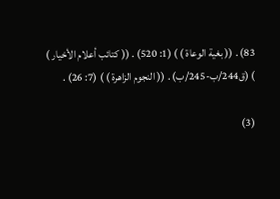83) . (( بغية الوعاة ) ) (1: 520) . (( كتائب أعلام الأخيار ) ) (ق244/ب-245/ب) . (( النجوم الزاهرة ) ) (7: 26) .

(3)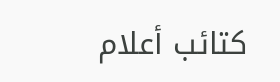كتائب أعلام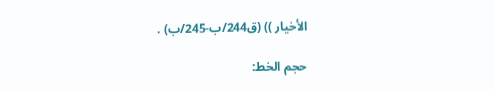الأخيار )) (ق244/ب-245/ب) .

حجم الخط: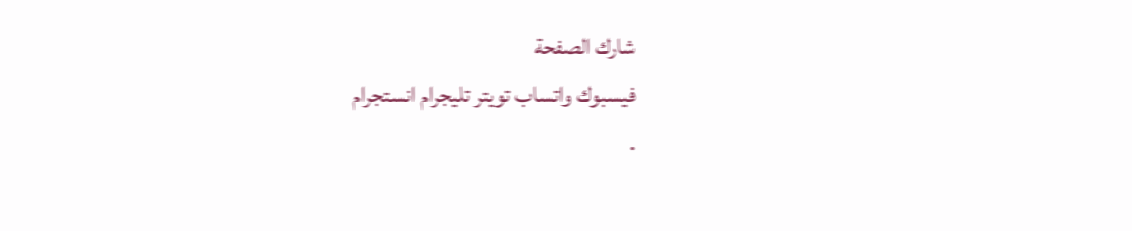شارك الصفحة
فيسبوك واتساب تويتر تليجرام انستجرام
.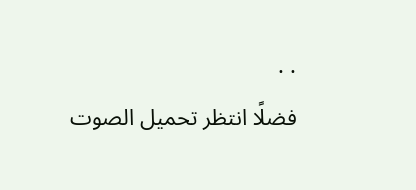. .
فضلًا انتظر تحميل الصوت